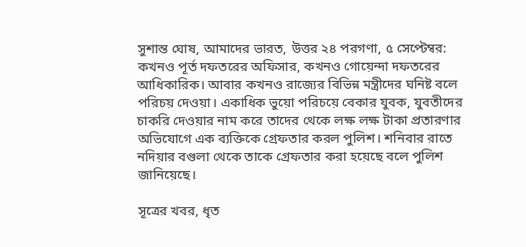সুশান্ত ঘোষ, আমাদের ভারত, উত্তর ২৪ পরগণা, ৫ সেপ্টেম্বর: কখনও পূর্ত দফতরের অফিসার, কখনও গোয়েন্দা দফতরের আধিকারিক। আবার কখনও রাজ্যের বিভিন্ন মন্ত্রীদের ঘনিষ্ট বলে পরিচয় দেওয়া। একাধিক ভুয়ো পরিচয়ে বেকার যুবক, যুবতীদের চাকরি দেওয়ার নাম করে তাদের থেকে লক্ষ লক্ষ টাকা প্রতারণার অভিযোগে এক ব্যক্তিকে গ্রেফতার করল পুলিশ। শনিবার রাতে নদিয়ার বগুলা থেকে তাকে গ্রেফতার করা হয়েছে বলে পুলিশ জানিয়েছে।

সূত্রের খবর, ধৃত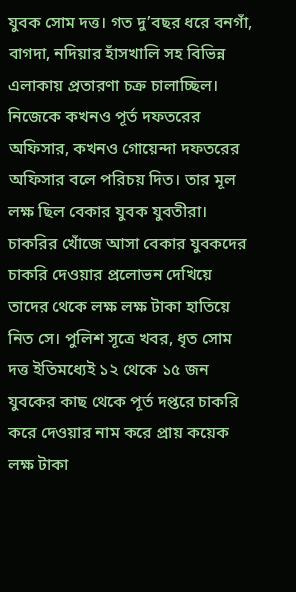যুবক সোম দত্ত। গত দু’বছর ধরে বনগাঁ, বাগদা, নদিয়ার হাঁসখালি সহ বিভিন্ন এলাকায় প্রতারণা চক্র চালাচ্ছিল। নিজেকে কখনও পূর্ত দফতরের অফিসার, কখনও গোয়েন্দা দফতরের অফিসার বলে পরিচয় দিত। তার মূল লক্ষ ছিল বেকার যুবক যুবতীরা। চাকরির খোঁজে আসা বেকার যুবকদের চাকরি দেওয়ার প্রলোভন দেখিয়ে তাদের থেকে লক্ষ লক্ষ টাকা হাতিয়ে নিত সে। পুলিশ সূত্রে খবর, ধৃত সোম দত্ত ইতিমধ্যেই ১২ থেকে ১৫ জন যুবকের কাছ থেকে পূর্ত দপ্তরে চাকরি করে দেওয়ার নাম করে প্রায় কয়েক লক্ষ টাকা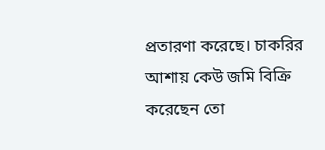প্রতারণা করেছে। চাকরির আশায় কেউ জমি বিক্রি করেছেন তো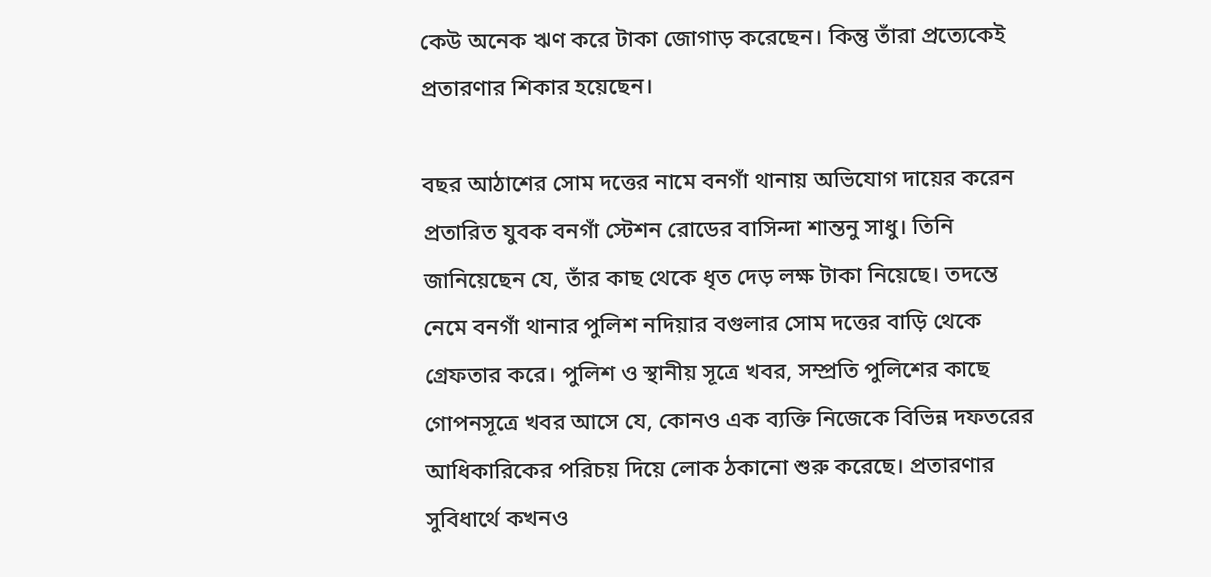কেউ অনেক ঋণ করে টাকা জোগাড় করেছেন। কিন্তু তাঁরা প্রত্যেকেই প্রতারণার শিকার হয়েছেন।

বছর আঠাশের সোম দত্তের নামে বনগাঁ থানায় অভিযোগ দায়ের করেন প্রতারিত যুবক বনগাঁ স্টেশন রোডের বাসিন্দা শান্তনু সাধু। তিনি জানিয়েছেন যে, তাঁর কাছ থেকে ধৃত দেড় লক্ষ টাকা নিয়েছে। তদন্তে নেমে বনগাঁ থানার পুলিশ নদিয়ার বগুলার সোম দত্তের বাড়ি থেকে গ্রেফতার করে। পুলিশ ও স্থানীয় সূত্রে খবর, সম্প্রতি পুলিশের কাছে গোপনসূত্রে খবর আসে যে, কোনও এক ব্যক্তি নিজেকে বিভিন্ন দফতরের আধিকারিকের পরিচয় দিয়ে লোক ঠকানো শুরু করেছে। প্রতারণার সুবিধার্থে কখনও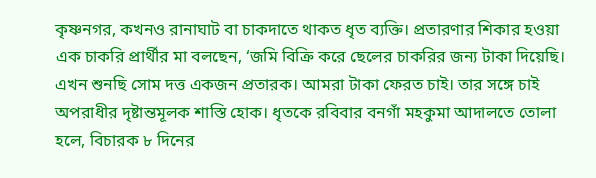কৃষ্ণনগর, কখনও রানাঘাট বা চাকদাতে থাকত ধৃত ব্যক্তি। প্রতারণার শিকার হওয়া এক চাকরি প্রার্থীর মা বলছেন, ‘জমি বিক্রি করে ছেলের চাকরির জন্য টাকা দিয়েছি। এখন শুনছি সোম দত্ত একজন প্রতারক। আমরা টাকা ফেরত চাই। তার সঙ্গে চাই অপরাধীর দৃষ্টান্তমূলক শাস্তি হোক। ধৃতকে রবিবার বনগাঁ মহকুমা আদালতে তোলা হলে, বিচারক ৮ দিনের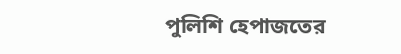পুলিশি হেপাজতের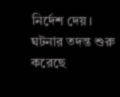নির্দেশ দেয়। ঘটনার তদন্ত শুরু করেছে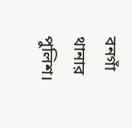বনগাঁ থানার পুলিশ।